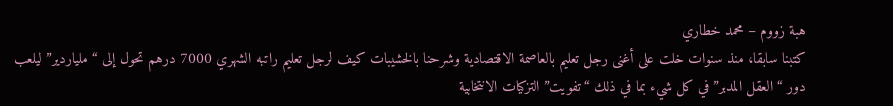هبة زووم – محمد خطاري
كتبنا سابقا، منذ سنوات خلت على أغنى رجل تعليم بالعاصمة الاقتصادية وشرحنا بالخشيبات كيف لرجل تعليم راتبه الشهري 7000 درهم تحول إلى “ملياردير” ليلعب دور “العقل المدبر” في كل شيء بما في ذلك “تفويت” التزكيات الانتخابية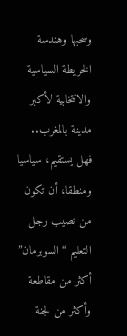وسحبها وهندسة الخريطة السياسية والانتخابية لأكبر مدينة بالمغرب..
فهل يستقيم، سياسيا ومنطقا، أن تكون من نصيب رجل التعليم “السوبرمان” أكثر من مقاطعة وأكثر من لجنة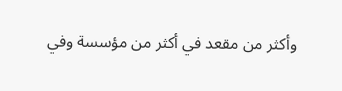وأكثر من مقعد في أكثر من مؤسسة وفي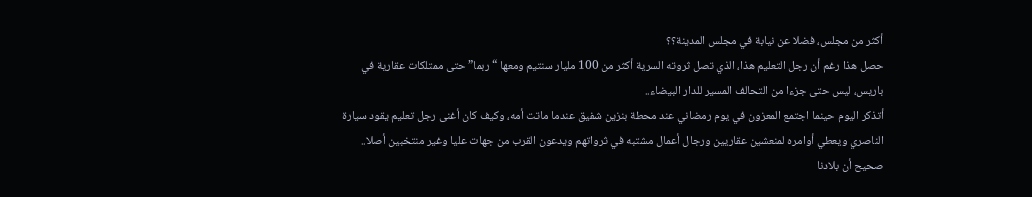أكثر من مجلس، فضلا عن نيابة في مجلس المدينة؟؟
حصل هذا رغم أن رجل التعليم هذا، الذي تصل ثروته السرية أكثر من 100 مليار سنتيم ومعها “ربما” حتى ممتلكات عقارية في باريس، ليس حتى جزءا من التحالف المسير للدار البيضاء..
أتذكر اليوم حينما اجتمع المعزون في يوم رمضاني عند محطة بنزين شفيق عندما ماتت أمه، وكيف كان أغنى رجل تعليم يقود سيارة الناصري ويعطي أوامره لمنعشين عقاريين ورجال أعمال مشتبه في ثرواتهم ويدعون القرب من جهات عليا وغير منتخبين أصلا..
صحيح أن بلادنا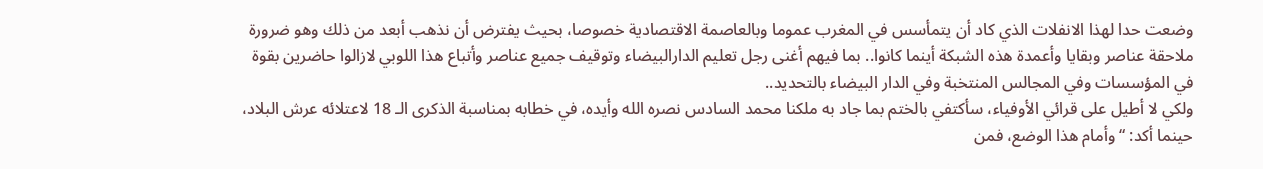وضعت حدا لهذا الانفلات الذي كاد أن يتمأسس في المغرب عموما وبالعاصمة الاقتصادية خصوصا، بحيث يفترض أن نذهب أبعد من ذلك وهو ضرورة ملاحقة عناصر وبقايا وأعمدة هذه الشبكة أينما كانوا.. بما فيهم أغنى رجل تعليم الدارالبيضاء وتوقيف جميع عناصر وأتباع هذا اللوبي لازالوا حاضرين بقوة في المؤسسات وفي المجالس المنتخبة وفي الدار البيضاء بالتحديد..
ولكي لا أطيل على قرائي الأوفياء، سأكتفي بالختم بما جاد به ملكنا محمد السادس نصره الله وأيده، في خطابه بمناسبة الذكرى الـ 18 لاعتلائه عرش البلاد، حينما أكد: “وأمام هذا الوضع، فمن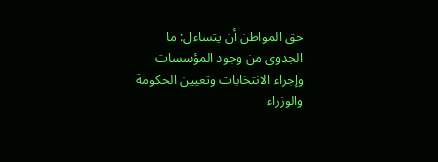حق المواطن أن يتساءل: ما الجدوى من وجود المؤسسات وإجراء الانتخابات وتعيين الحكومة والوزراء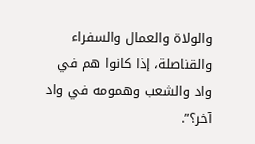والولاة والعمال والسفراء والقناصلة، إذا كانوا هم في واد والشعب وهمومه في واد آخر؟”.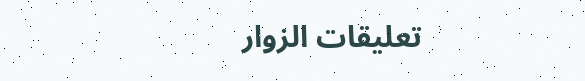تعليقات الزوار